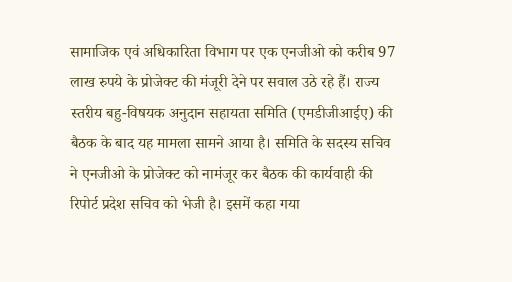सामाजिक एवं अधिकारिता विभाग पर एक एनजीओ को करीब 97 लाख रुपये के प्रोजेक्ट की मंजूरी देने पर सवाल उठे रहे हैं। राज्य स्तरीय बहु-विषयक अनुदान सहायता समिति (एमडीजीआईए) की बैठक के बाद यह मामला सामने आया है। समिति के सदस्य सचिव ने एनजीओ के प्रोजेक्ट को नामंजूर कर बैठक की कार्यवाही की रिपोर्ट प्रदेश सचिव को भेजी है। इसमें कहा गया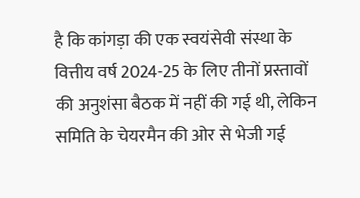है कि कांगड़ा की एक स्वयंसेवी संस्था के वित्तीय वर्ष 2024-25 के लिए तीनों प्रस्तावों की अनुशंसा बैठक में नहीं की गई थी, लेकिन समिति के चेयरमैन की ओर से भेजी गई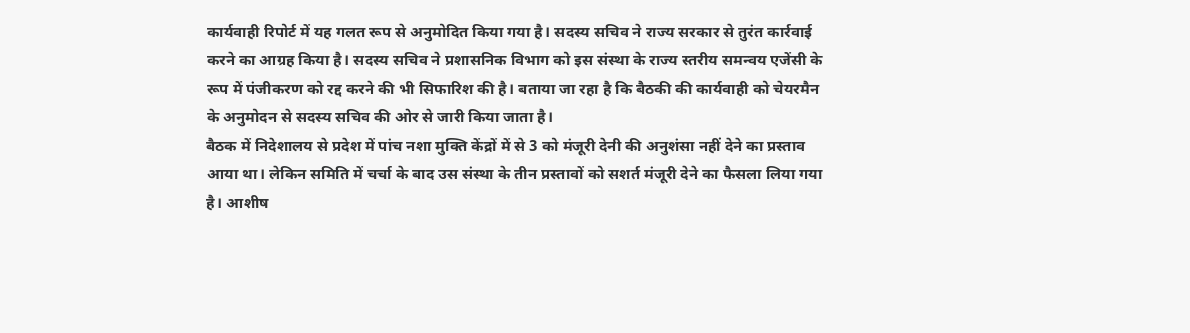कार्यवाही रिपोर्ट में यह गलत रूप से अनुमोदित किया गया है। सदस्य सचिव ने राज्य सरकार से तुरंत कार्रवाई करने का आग्रह किया है। सदस्य सचिव ने प्रशासनिक विभाग को इस संस्था के राज्य स्तरीय समन्वय एजेंसी के रूप में पंजीकरण को रद्द करने की भी सिफारिश की है। बताया जा रहा है कि बैठकी की कार्यवाही को चेयरमैन के अनुमोदन से सदस्य सचिव की ओर से जारी किया जाता है।
बैठक में निदेशालय से प्रदेश में पांच नशा मुक्ति केंद्रों में से 3 को मंजूरी देनी की अनुशंसा नहीं देने का प्रस्ताव आया था। लेकिन समिति में चर्चा के बाद उस संस्था के तीन प्रस्तावों को सशर्त मंजूरी देने का फैसला लिया गया है। आशीष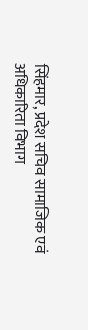सिंहमार, प्रदेश सचिव सामाजिक एवं अधिकारिता विभाग